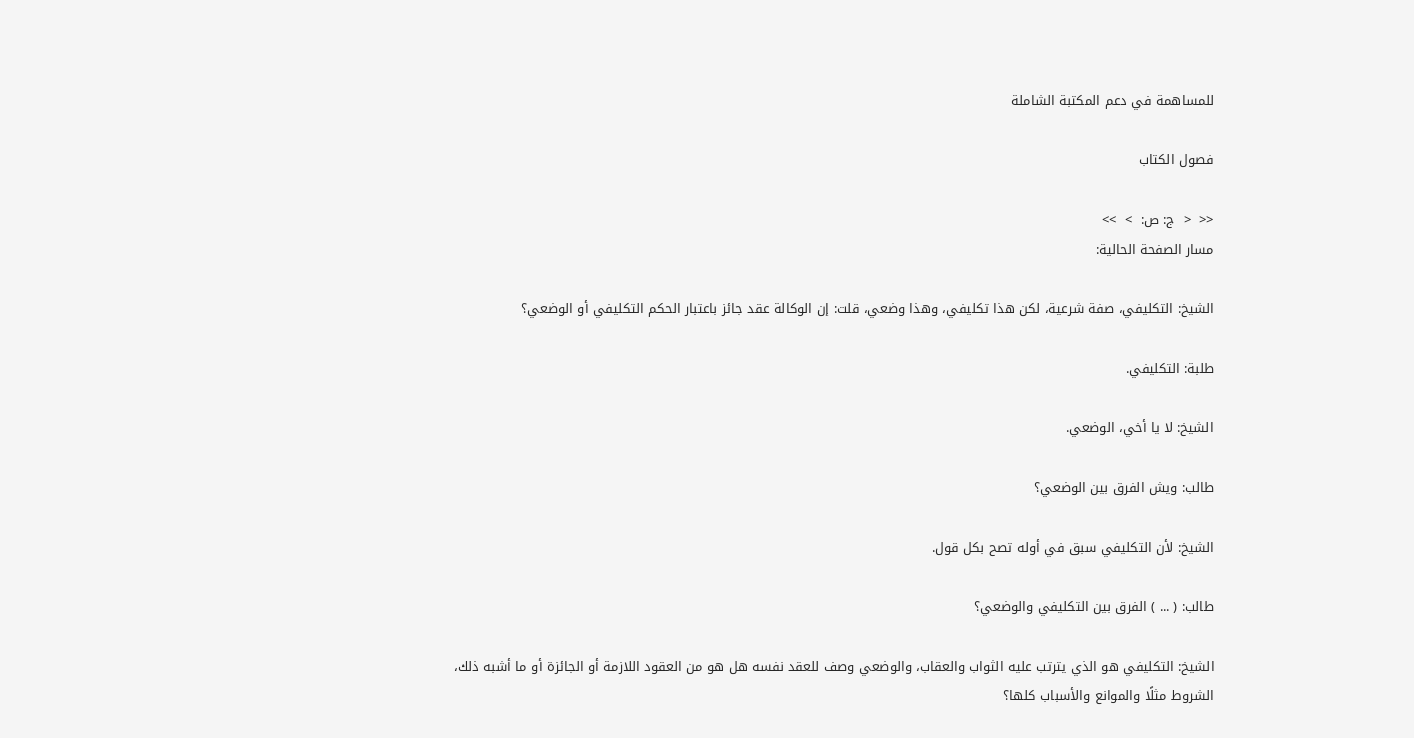للمساهمة في دعم المكتبة الشاملة

فصول الكتاب

<<  <  ج: ص:  >  >>
مسار الصفحة الحالية:

الشيخ: التكليفي، صفة شرعية، لكن هذا تكليفي، وهذا وضعي، قلت: إن الوكالة عقد جائز باعتبار الحكم التكليفي أو الوضعي؟

طلبة: التكليفي.

الشيخ: لا يا أخي، الوضعي.

طالب: ويش الفرق بين الوضعي؟

الشيخ: لأن التكليفي سبق في أوله تصح بكل قول.

طالب: ( ... ) الفرق بين التكليفي والوضعي؟

الشيخ: التكليفي هو الذي يترتب عليه الثواب والعقاب، والوضعي وصف للعقد نفسه هل هو من العقود اللازمة أو الجائزة أو ما أشبه ذلك، الشروط مثلًا والموانع والأسباب كلها؟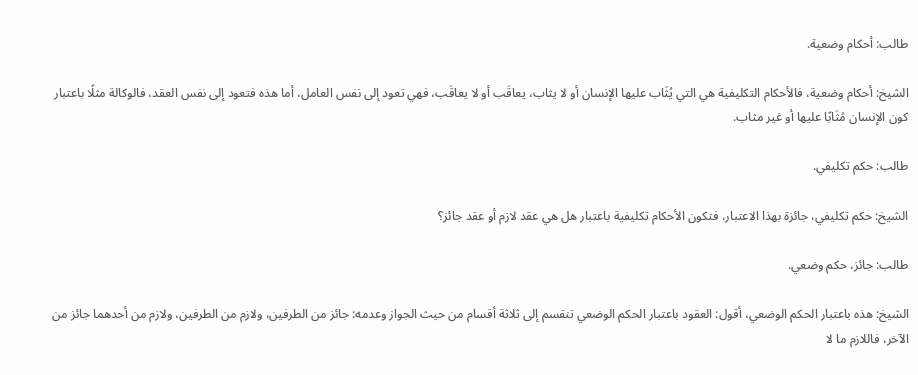طالب: أحكام وضعية.

الشيخ: أحكام وضعية، فالأحكام التكليفية هي التي يُثَاب عليها الإنسان أو لا يثاب، يعاقَب أو لا يعاقَب، فهي تعود إلى نفس العامل، أما هذه فتعود إلى نفس العقد، فالوكالة مثلًا باعتبار كون الإنسان مُثَابًا عليها أو غير مثاب.

طالب: حكم تكليفي.

الشيخ: حكم تكليفي، جائزة بهذا الاعتبار، فتكون الأحكام تكليفية باعتبار هل هي عقد لازم أو عقد جائز؟

طالب: جائز، حكم وضعي.

الشيخ: هذه باعتبار الحكم الوضعي، أقول: العقود باعتبار الحكم الوضعي تنقسم إلى ثلاثة أقسام من حيث الجواز وعدمه: جائز من الطرفين، ولازم من الطرفين، ولازم من أحدهما جائز من الآخر، فاللازم ما لا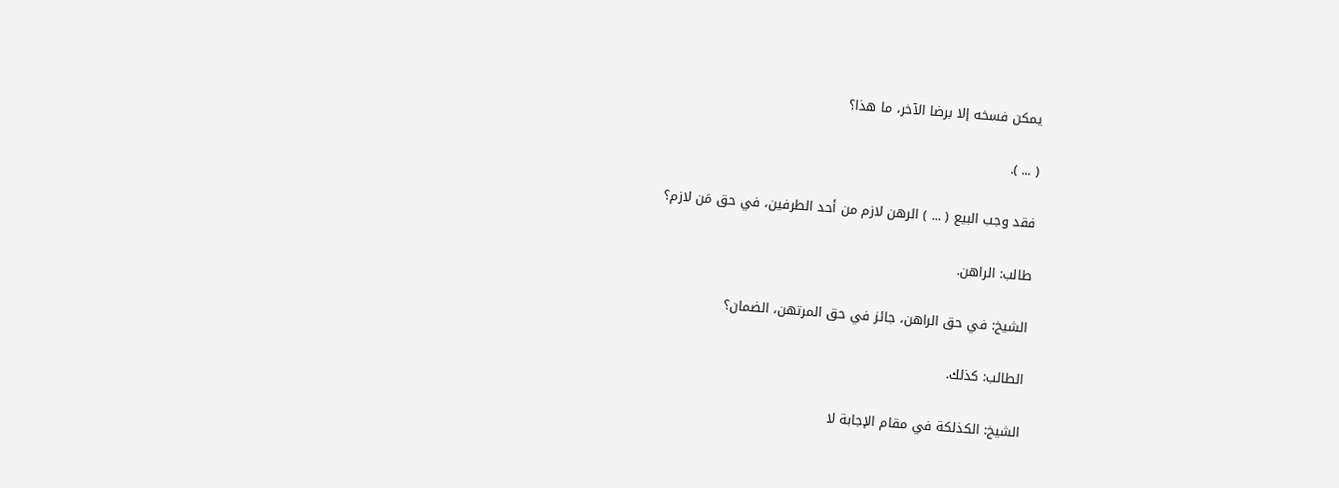يمكن فسخه إلا برضا الآخر، ما هذا؟

( ... ).

فقد وجب البيع ( ... ) الرهن لازم من أحد الطرفين، في حق مَن لازم؟

طالب: الراهن.

الشيخ: في حق الراهن، جائز في حق المرتهن، الضمان؟

الطالب: كذلك.

الشيخ: الكذلكة في مقام الإجابة لا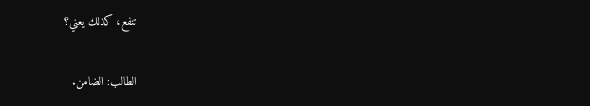تنفع، كذلك يعني؟

الطالب: الضامن.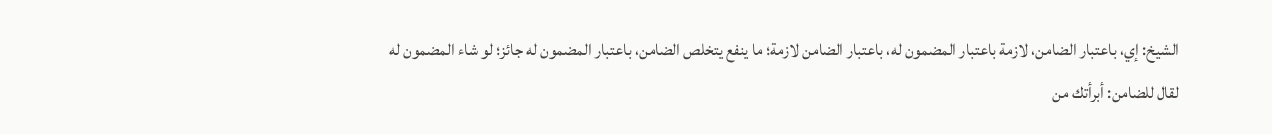الشيخ: إي، باعتبار الضامن، لازمة باعتبار المضمون له، باعتبار الضامن لازمة؛ ما ينفع يتخلص الضامن، باعتبار المضمون له جائز؛ لو شاء المضمون له لقال للضامن: أبرأتك من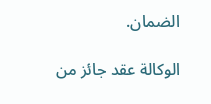الضمان.

الوكالة عقد جائز من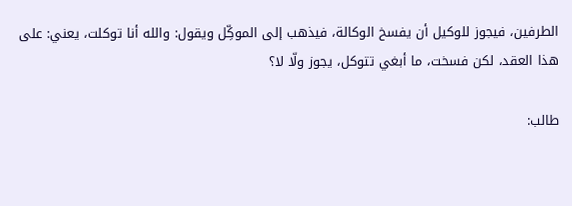الطرفين، فيجوز للوكيل أن يفسخ الوكالة، فيذهب إلى الموكِّل ويقول: والله أنا توكلت، يعني: على هذا العقد، لكن فسخت، ما أبغي تتوكل، يجوز ولّا لا؟

طالب: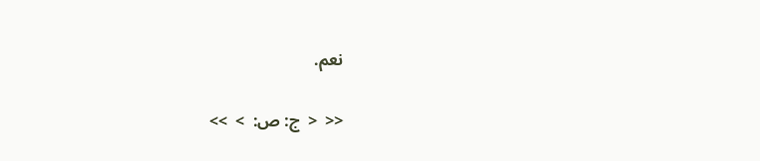نعم.

<<  <  ج: ص:  >  >>